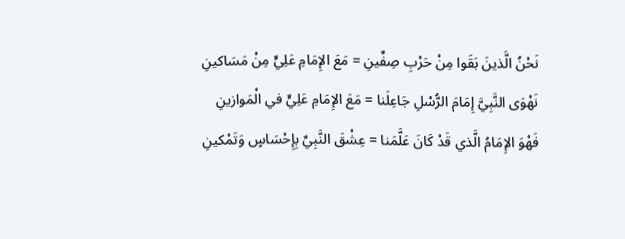نَحْنُ الَّذينَ بَقَوا مِنْ حَرْبِ صِفِّينِ = مَعَ الإِمَامِ عَلِيٍّ مِنْ مَسَاكينِ
نَهْوَى النَّبِيَّ إِمَامَ الرُّسْلِ جَاعِلَنا = مَعَ الإِمَامِ عَلِيٍّ في الْمَوازينِ
فَهْوَ الإِمَامُ الَّذي قَدْ كَانَ عَلَّمَنا = عِشْقَ النَّبِيِّ بِإِحْسَاسٍ وَتَمْكينِ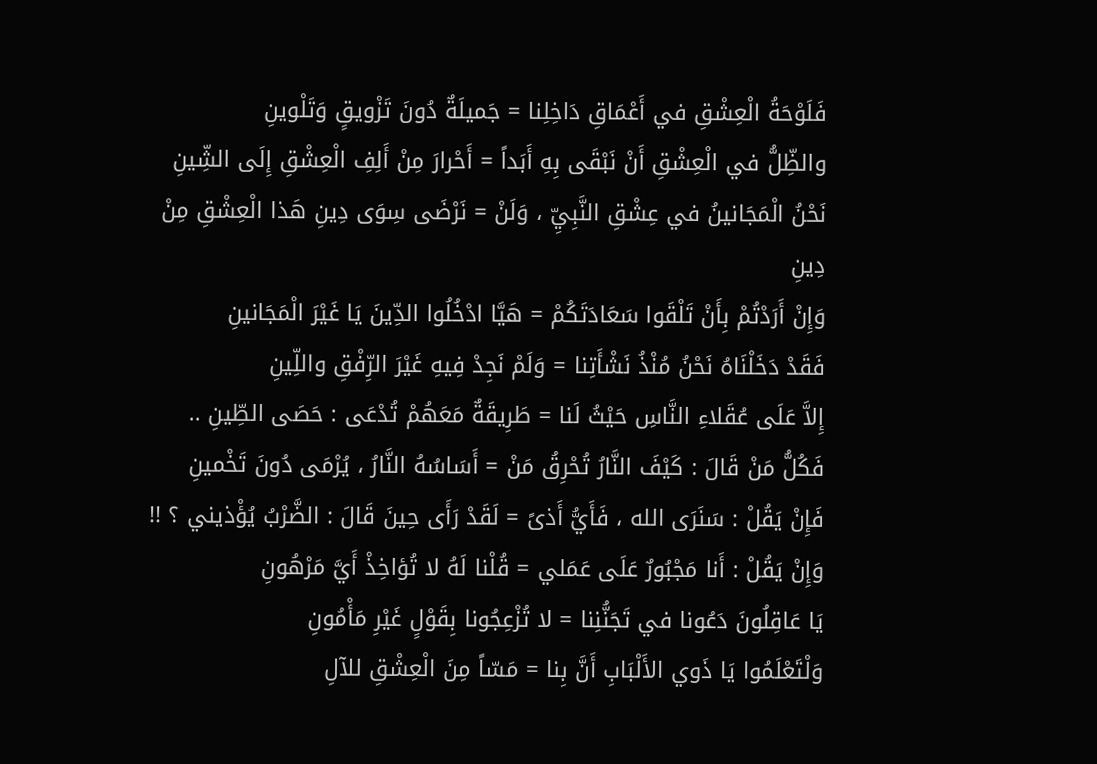فَلَوْحَةُ الْعِشْقِ في أَعْمَاقِ دَاخِلِنا = جَميلَةٌ دُونَ تَزْويقٍ وَتَلْوينِ
والظِّلُّ في الْعِشْقِ أَنْ نَبْقَى بِهِ أَبَداً = أَحْرارَ مِنْ أَلِفِ الْعِشْقِ إِلَى الشِّينِ
نَحْنُ الْمَجَانينُ في عِشْقِ النَّبِيِّ ، وَلَنْ = نَرْضَى سِوَى دِينِ هَذا الْعِشْقِ مِنْ دِينِ
وَإِنْ أَرَدْتُمْ بِأَنْ تَلْقَوا سَعَادَتَكُمْ = هَيَّا ادْخُلُوا الدِّينَ يَا غَيْرَ الْمَجَانينِ
فَقَدْ دَخَلْنَاهُ نَحْنُ مُنْذُ نَشْأَتِنا = وَلَمْ نَجِدْ فِيهِ غَيْرَ الرِّفْقِ واللِّينِ
إِلاَّ عَلَى عُقَلاءِ النَّاسِ حَيْثُ لَنا = طَرِيقَةٌ مَعَهُمْ تُدْعَى : حَصَى الطِّينِ ..
فَكُلُّ مَنْ قَالَ : كَيْفَ النَّارُ تُحْرِقُ مَنْ = أَسَاسُهُ النَّارُ ، يُرْمَى دُونَ تَخْمينِ
فَإِنْ يَقُلْ : سَنَرَى الله ، فَأَيُّ أَذىً = لَقَدْ رَأَى حِينَ قَالَ : الضَّرْبُ يُؤْذيني ؟ !!
وَإِنْ يَقُلْ : أَنا مَجْبُورٌ عَلَى عَمَلي = قُلْنا لَهُ لا تُؤاخِذْ أَيَّ مَرْهُونِ
يَا عَاقِلُونَ دَعُونا في تَجَنُّنِنا = لا تُزْعِجُونا بِقَوْلٍ غَيْرِ مَأْمُونِ
وَلْتَعْلَمُوا يَا ذَوي الأَلْبَابِ أَنَّ بِنا = مَسّاً مِنَ الْعِشْقِ للآلِ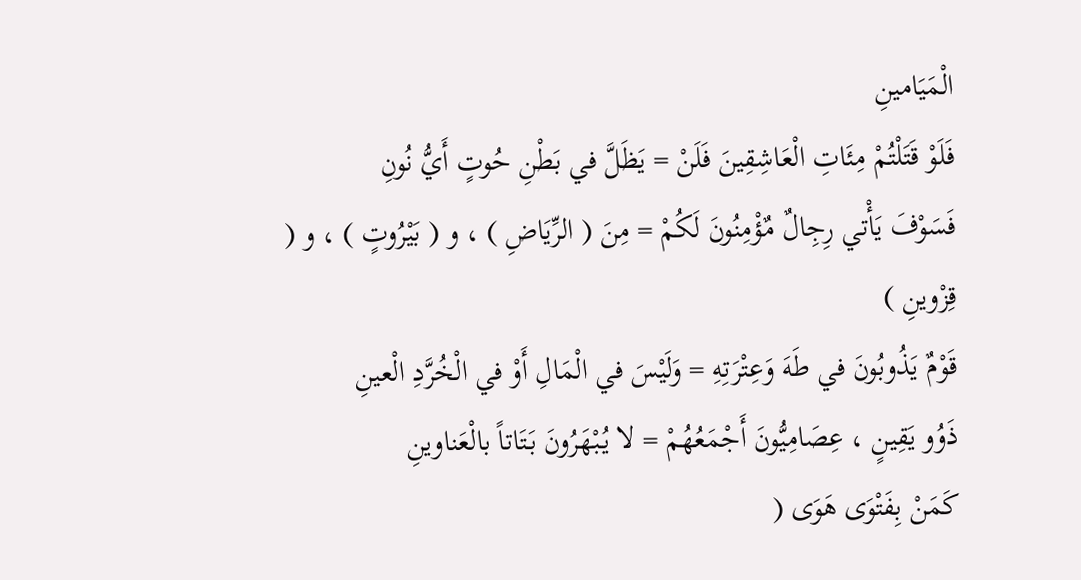الْمَيَامينِ
فَلَوْ قَتَلْتُمْ مِئَاتِ الْعَاشِقِينَ فَلَنْ = يَظَلَّ في بَطْنِ حُوتٍ أَيُّ نُونِ
فَسَوْفَ يَأْتي رِجِالٌ مٌؤْمِنُونَ لَكُمْ = مِنَ ( الرِّيَاضِ ) ، و ( بَيْرُوتٍ ) ، و ( قِزْوينِ )
قَوْمٌ يَذُوبُونَ في طَهَ وَعِتْرَتِهِ = وَلَيْسَ في الْمَالِ أَوْ في الْخُرَّدِ الْعينِ
ذَوُو يَقِينٍ ، عِصَامِيُّونَ أَجْمَعُهُمْ = لا يُبْهَرُونَ بَتَاتاً بالْعَناوينِ
كَمَنْ بِفَتْوَى هَوَى (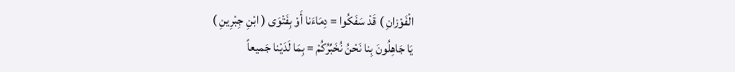الْفَوْزانِ ) قَدْ سَفَكُوا = دِمَاءَنا أَوْ بِفَتْوَى ( ابْنِ جِبْرِينِ )
يَا جَاهِلُونَ بِنا نَحْنُ نُخَبِّرُكُمْ = بِمَا لَدَيْنا جَميعاً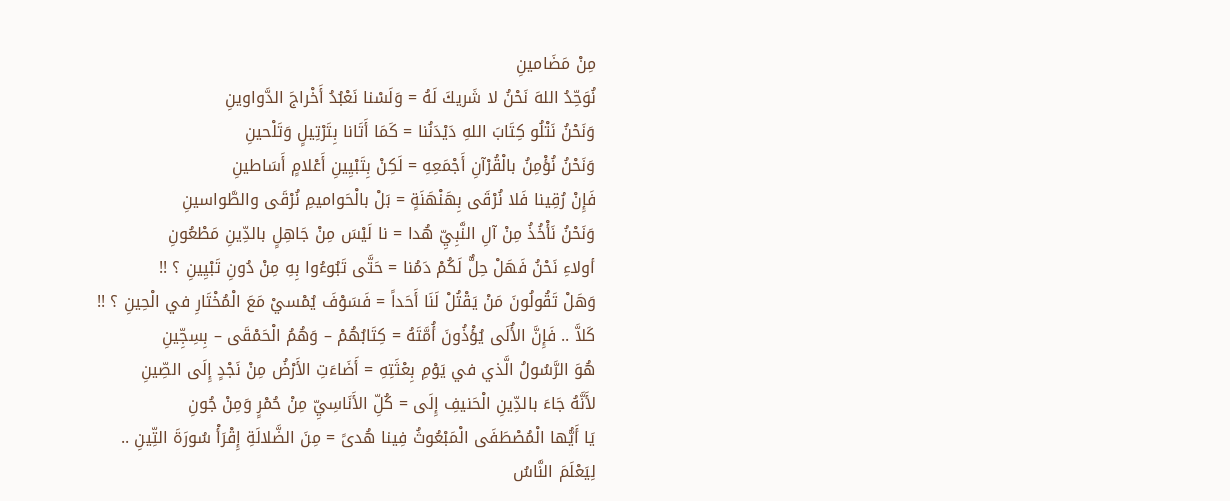مِنْ مَضَامينِ
نُوَحِّدُ اللهَ نَحْنُ لا شَريكَ لَهُ = وَلَسْنا نَعْبُدُ أَخْراجَ الدَّواوينِ
وَنَحْنُ نَتْلُو كِتَابَ اللهِ دَيْدَنُنا = كَمَا أَتَانا بِتَرْتِيلٍ وَتَلْحينِ
وَنَحْنُ نُؤْمِنُ بالْقُرْآنِ أَجْمَعِهِ = لَكِنْ بِتَبْيِينِ أَعْلامٍ أَسَاطينِ
فَإِنْ رُقِينا فَلا نُرْقَى بِهَنْهَنَةٍ = بَلْ بالْحَواميمِ نُرْقَى والطَّواسينِ
وَنَحْنُ نَأْخُذُ مِنْ آلِ النَّبِيِّ هُدا = نا لَيْسَ مِنْ جَاهِلٍ بالدِّينِ مَطْعُونِ
أولاءِ نَحْنُ فَهَلْ حِلٌّ لَكُمْ دَمُنا = حَتَّى تَبُوءُوا بِهِ مِنْ دُونِ تَبْيِينِ ؟ !!
وَهَلْ تَقُولُونَ مَنْ يَقْتُلْ لَنَا أَحَداً = فَسَوْفَ يُمْسيْ مَعَ الْمُخْتَارِ في الْحِينِ ؟ !!
كَلاَّ .. فَإِنَّ الأُلَى يُؤْذُونَ أُمَّتَهُ = كِتَابُهُمْ – وَهُمُ الْحَمْقَى – بِسِجِّينِ
هُوَ الرَّسُولُ الَّذي في يَوْمِ بِعْثَتِهِ = أَضَاءَتِ الأَرْضُ مِنْ نَجْدٍ إِلَى الصِّينِ
لأَنَّهُ جَاءَ بالدِّينِ الْحَنيفِ إِلَى = كُلِّ الأَنَاسِيِّ مِنْ حُمْرٍ وَمِنْ جُونِ
يَا أَيُّها الْمُصْطَفَى الْمَبْعُوثُ فِينا هُدىً = مِنَ الضَّلالَةِ إِقْرَأْ سُورَةَ التِّينِ ..
لِيَعْلَمَ النَّاسُ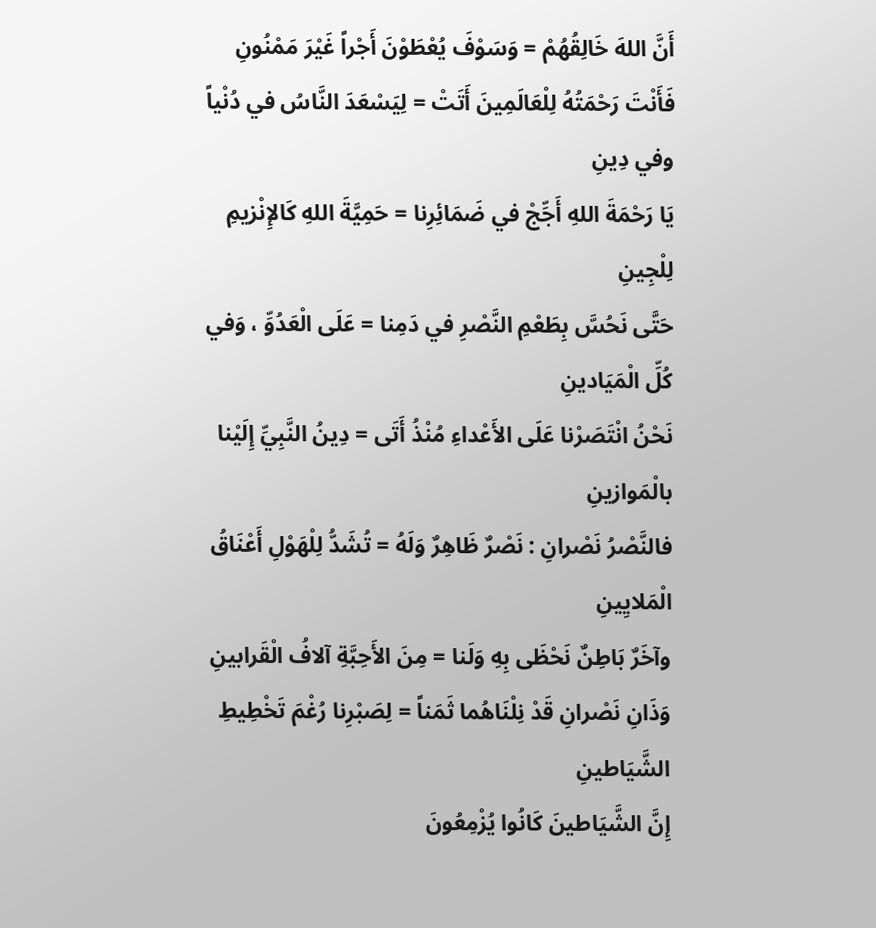أَنَّ اللهَ خَالِقُهُمْ = وَسَوْفَ يُعْطَوْنَ أَجْراً غَيْرَ مَمْنُونِ
فَأَنْتَ رَحْمَتُهُ لِلْعَالَمِينَ أَتَتْ = لِيَسْعَدَ النَّاسُ في دُنْياً وفي دِينِ
يَا رَحْمَةَ اللهِ أَجِّجْ في ضَمَائِرِنا = حَمِيَّةَ اللهِ كَالإِنْزيمِ لِلْجِينِ
حَتَّى نَحُسَّ بِطَعْمِ النَّصْرِ في دَمِنا = عَلَى الْعَدُوِّ ، وَفي كُلِّ الْمَيَادينِ
نَحْنُ انْتَصَرْنا عَلَى الأَعْداءِ مُنْذُ أَتَى = دِينُ النَّبِيِّ إِلَيْنا بالْمَوازينِ
فالنَّصْرُ نَصْرانِ : نَصْرٌ ظَاهِرٌ وَلَهُ = تُشَدُّ لِلْهَوْلِ أَعْنَاقُ الْمَلايِينِ
وآخَرٌ بَاطِنٌ نَحْظَى بِهِ وَلَنا = مِنَ الأَحِبَّةِ آلافُ الْقَرابينِ
وَذَانِ نَصْرانِ قَدْ نِلْنَاهُما ثَمَناً = لِصَبْرِنا رُغْمَ تَخْطِيطِ الشَّيَاطينِ
إِنَّ الشَّيَاطينَ كَانُوا يُزْمِعُونَ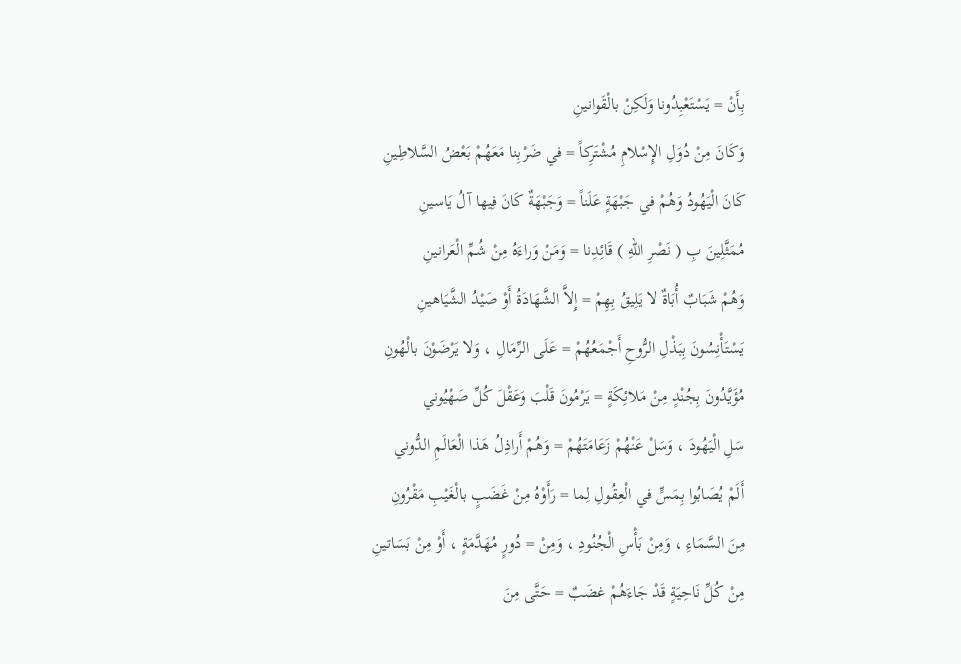بِأَنْ = يَسْتَعْبِدُونا وَلَكِنْ بالْقَوانينِ
وَكَانَ مِنْ دُوَلِ الإِسْلامِ مُشْتَرِكاً = في ضَرْبِنا مَعَهُمْ بَعْضُ السَّلاطِينِ
كَانَ الْيَهُودُ وَهُمْ في جَبْهَةٍ عَلَناً = وَجَبْهَةٌ كَانَ فِيها آلُ يَاسينِ
مُمَثَّلِينَ بِ ( نَصْرِ اللهِ ) قَائِدِنا = وَمَنْ وَراءَهُ مِنْ شُمِّ الْعَرانينِ
وَهُمْ شَبَابٌ أُبَاةٌ لا يَلِيقُ بِهِمْ = إِلاَّ الشَّهَادَةُ أَوْ صَيْدُ الشَّيَاهينِ
يَسْتَأْنِسُونَ بِبَذْلِ الرُّوحِ أَجْمَعُهُمْ = عَلَى الرِّمَالِ ، وَلا يَرْضَوْنَ بالْهُونِ
مُؤَيَّدُونَ بِجُنْدٍ مِنْ مَلائِكَةٍ = يَرْمُونَ قَلْبَ وَعَقْلَ كُلِّ صَهْيُوني
سَلِ الْيَهُودَ ، وَسَلْ عَنْهُمْ زَعَامَتَهُمْ = وَهُمْ أَراذِلُ هَذا الْعَالَمِ الدُّوني
أَلَمْ يُصَابُوا بِمَسٍّ في الْعِقُولِ لِما = رَأَوْهُ مِنْ غَضَبٍ بالْغَيْبِ مَقْرُونِ
مِنَ السَّمَاءِ ، وَمِنْ بَأْسِ الْجُنُودِ ، وَمِنْ = دُورٍ مُهَدَّمَةٍ ، أَوْ مِنْ بَسَاتينِ
مِنْ كُلِّ نَاحِيَةٍ قَدْ جَاءَهُمْ غضَبٌ = حَتَّى مِنَ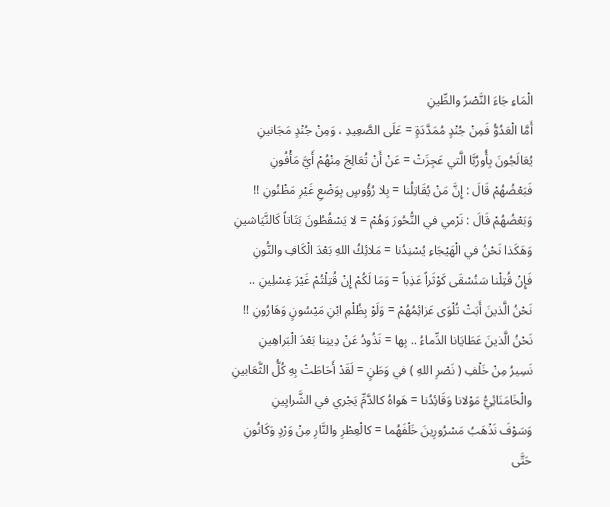الْمَاءِ جَاءَ النَّصْرً والطِّينِ
أَمَّا الْعَدُوُّ فَمِنْ جُنْدٍ مُمَدَّدَةٍ = عَلَى الصَّعِيدِ ، وَمِنْ جُنْدٍ مَجَانينِ
يُعَالَجُونَ بِأُورُبَّا الَّتي عَجِزَتْ = عَنْ أَنْ تُعَالِجَ مِنْهُمْ أَيَّ مَأْفُونِ
فَبَعْضُهُمْ قَالَ : إِنَّ مَنْ يُقَاتِلُنا = بِلا رُؤُوسٍ بِوَضْعِ غَيْرِ مَظْنُونِ !!
وَبَعْضُهُمْ قَالَ : نَرْمي في النُّحُورَ وَهُمْ = لا يَسْقُطُونَ بَتَاتاً كَالنَّيَاشينِ
وَهَكَذا نَحْنُ في الْهَيْجَاءِ يُسْنِدُنا = مَلائِكُ اللهِ بَعْدَ الْكَافِ والنُّونِ
فَإِنْ قُتِلْنا سَنُسْقَى كَوْثَراً عَذِباً = وَمَا لَكُمْ إِنْ قُتِلْتُمْ غَيْرَ غِسْلِينِ ..
نَحْنُ الَّذينَ أَبَتْ تُلْوَى عَزائِمُهُمْ = وَلَوْ بِظُلْمِ ابْنِ مَيْسُونٍ وَهَارُونِ !!
نَحْنُ الَّذينَ عَطَايَانا الدِّماءُ .. بِها = نَذُودُ عَنْ دِينِنا بَعْدَ الْبَراهِينِ
نَسِيرُ مِنْ خَلْفِ ( نَصْرِ اللهِ ) في وَطَنٍ = لَقَدْ أَحَاطَتْ بِهِ كُلُّ الثَّعَابينِ
والْخَامَنَائِيُّ مَوْلانا وَقَائِدُنا = هَواهُ كالدَّمِّ يَجْري في الشَّرايِينِ
وَسَوْفَ نَذْهَبُ مَسْرُورِينَ خَلْفَهُما = كالْعِطْرِ والنَّارِ مِنْ وَرْدٍ وَكَانُونِ
حَتَّى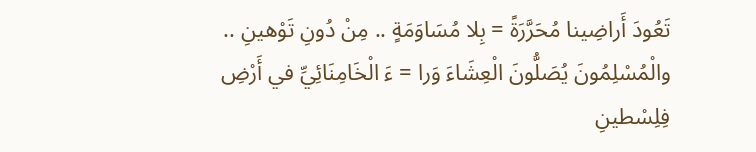تَعُودَ أَراضِينا مُحَرَّرَةً = بِلا مُسَاوَمَةٍ .. مِنْ دُونِ تَوْهينِ ..
والْمُسْلِمُونَ يُصَلُّونَ الْعِشَاءَ وَرا = ءَ الْخَامِنَائِيِّ في أَرْضِ فِلِسْطينِ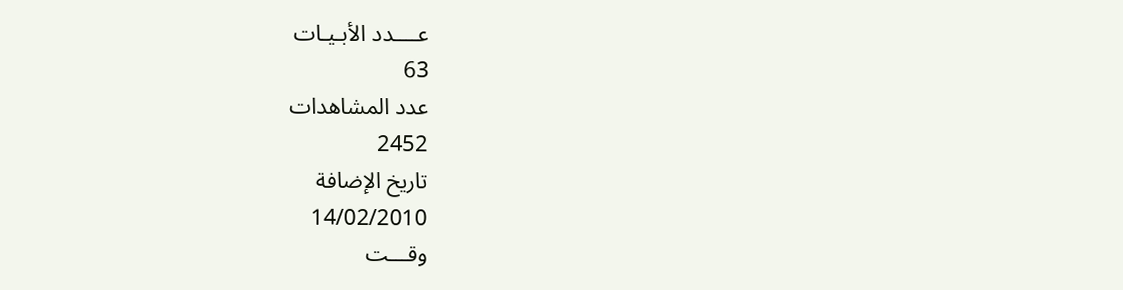عــــدد الأبـيـات
63
عدد المشاهدات
2452
تاريخ الإضافة
14/02/2010
وقـــت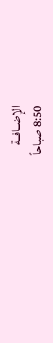الإضــافــة
8:50 صباحاً